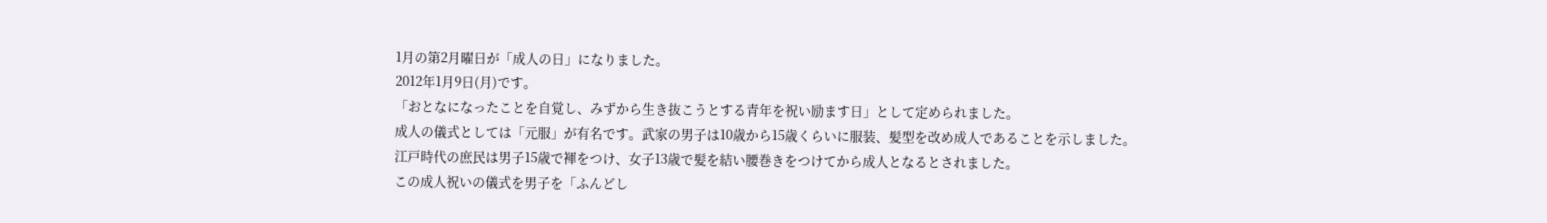1月の第2月曜日が「成人の日」になりました。
2012年1月9日(月)です。
「おとなになったことを自覚し、みずから生き抜こうとする青年を祝い励ます日」として定められました。
成人の儀式としては「元服」が有名です。武家の男子は10歳から15歳くらいに服装、髪型を改め成人であることを示しました。
江戸時代の庶民は男子15歳で褌をつけ、女子13歳で髪を結い腰巻きをつけてから成人となるとされました。
この成人祝いの儀式を男子を「ふんどし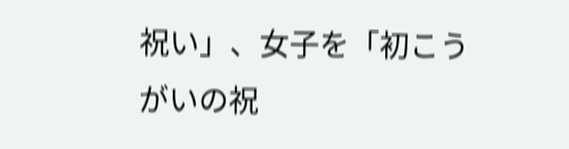祝い」、女子を「初こうがいの祝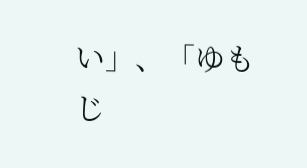い」、「ゆもじ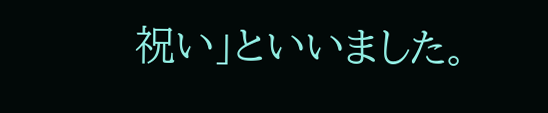祝い」といいました。